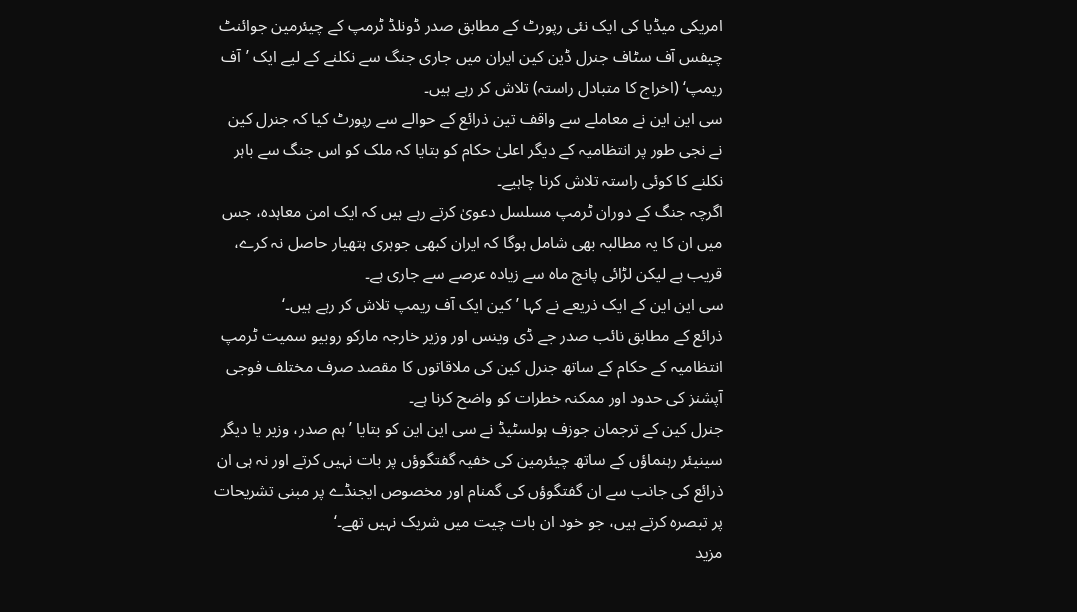امریکی میڈیا کی ایک نئی رپورٹ کے مطابق صدر ڈونلڈ ٹرمپ کے چیئرمین جوائنٹ چیفس آف سٹاف جنرل ڈین کین ایران میں جاری جنگ سے نکلنے کے لیے ایک ’آف ریمپ‘ (اخراج کا متبادل راستہ) تلاش کر رہے ہیں۔
سی این این نے معاملے سے واقف تین ذرائع کے حوالے سے رپورٹ کیا کہ جنرل کین نے نجی طور پر انتظامیہ کے دیگر اعلیٰ حکام کو بتایا کہ ملک کو اس جنگ سے باہر نکلنے کا کوئی راستہ تلاش کرنا چاہیے۔
اگرچہ جنگ کے دوران ٹرمپ مسلسل دعویٰ کرتے رہے ہیں کہ ایک امن معاہدہ، جس میں ان کا یہ مطالبہ بھی شامل ہوگا کہ ایران کبھی جوہری ہتھیار حاصل نہ کرے، قریب ہے لیکن لڑائی پانچ ماہ سے زیادہ عرصے سے جاری ہے۔
سی این این کے ایک ذریعے نے کہا ’کین ایک آف ریمپ تلاش کر رہے ہیں۔‘
ذرائع کے مطابق نائب صدر جے ڈی وینس اور وزیر خارجہ مارکو روبیو سمیت ٹرمپ انتظامیہ کے حکام کے ساتھ جنرل کین کی ملاقاتوں کا مقصد صرف مختلف فوجی آپشنز کی حدود اور ممکنہ خطرات کو واضح کرنا ہے۔
جنرل کین کے ترجمان جوزف ہولسٹیڈ نے سی این این کو بتایا ’ہم صدر، وزیر یا دیگر سینیئر رہنماؤں کے ساتھ چیئرمین کی خفیہ گفتگوؤں پر بات نہیں کرتے اور نہ ہی ان ذرائع کی جانب سے ان گفتگوؤں کی گمنام اور مخصوص ایجنڈے پر مبنی تشریحات پر تبصرہ کرتے ہیں، جو خود ان بات چیت میں شریک نہیں تھے۔‘
مزید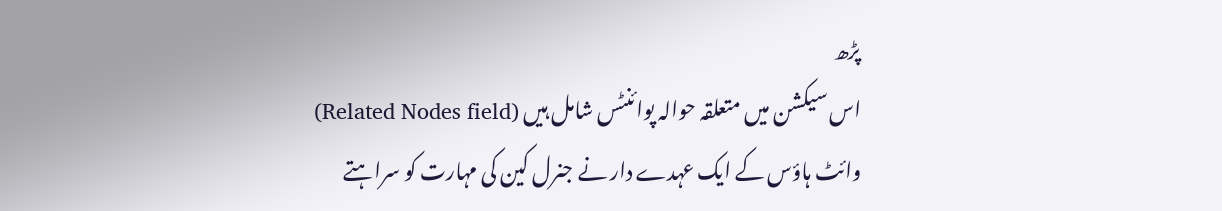پڑھ
اس سیکشن میں متعلقہ حوالہ پوائنٹس شامل ہیں (Related Nodes field)
وائٹ ہاؤس کے ایک عہدے دار نے جنرل کین کی مہارت کو سراہتے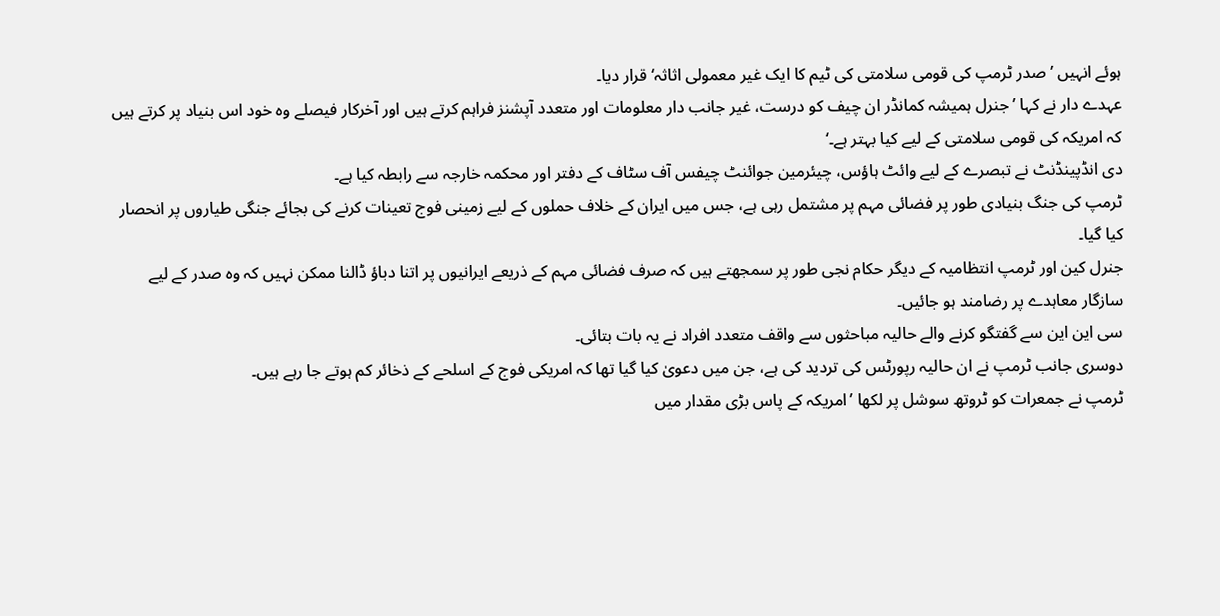ہوئے انہیں ’صدر ٹرمپ کی قومی سلامتی کی ٹیم کا ایک غیر معمولی اثاثہ‘ قرار دیا۔
عہدے دار نے کہا ’جنرل ہمیشہ کمانڈر ان چیف کو درست، غیر جانب دار معلومات اور متعدد آپشنز فراہم کرتے ہیں اور آخرکار فیصلے وہ خود اس بنیاد پر کرتے ہیں کہ امریکہ کی قومی سلامتی کے لیے کیا بہتر ہے۔‘
دی انڈپینڈنٹ نے تبصرے کے لیے وائٹ ہاؤس، چیئرمین جوائنٹ چیفس آف سٹاف کے دفتر اور محکمہ خارجہ سے رابطہ کیا ہے۔
ٹرمپ کی جنگ بنیادی طور پر فضائی مہم پر مشتمل رہی ہے، جس میں ایران کے خلاف حملوں کے لیے زمینی فوج تعینات کرنے کی بجائے جنگی طیاروں پر انحصار کیا گیا۔
جنرل کین اور ٹرمپ انتظامیہ کے دیگر حکام نجی طور پر سمجھتے ہیں کہ صرف فضائی مہم کے ذریعے ایرانیوں پر اتنا دباؤ ڈالنا ممکن نہیں کہ وہ صدر کے لیے سازگار معاہدے پر رضامند ہو جائیں۔
سی این این سے گفتگو کرنے والے حالیہ مباحثوں سے واقف متعدد افراد نے یہ بات بتائی۔
دوسری جانب ٹرمپ نے ان حالیہ رپورٹس کی تردید کی ہے، جن میں دعویٰ کیا گیا تھا کہ امریکی فوج کے اسلحے کے ذخائر کم ہوتے جا رہے ہیں۔
ٹرمپ نے جمعرات کو ٹروتھ سوشل پر لکھا ’امریکہ کے پاس بڑی مقدار میں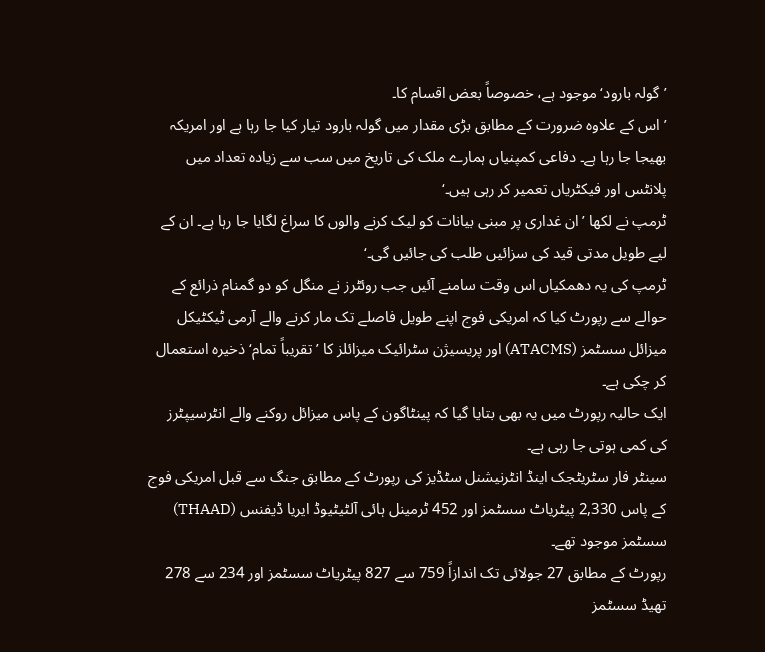’گولہ بارود‘ موجود ہے، خصوصاً بعض اقسام کا۔
’اس کے علاوہ ضرورت کے مطابق بڑی مقدار میں گولہ بارود تیار کیا جا رہا ہے اور امریکہ بھیجا جا رہا ہے۔ دفاعی کمپنیاں ہمارے ملک کی تاریخ میں سب سے زیادہ تعداد میں پلانٹس اور فیکٹریاں تعمیر کر رہی ہیں۔‘
ٹرمپ نے لکھا ’ان غداری پر مبنی بیانات کو لیک کرنے والوں کا سراغ لگایا جا رہا ہے۔ ان کے لیے طویل مدتی قید کی سزائیں طلب کی جائیں گی۔‘
ٹرمپ کی یہ دھمکیاں اس وقت سامنے آئیں جب روئٹرز نے منگل کو دو گمنام ذرائع کے حوالے سے رپورٹ کیا کہ امریکی فوج اپنے طویل فاصلے تک مار کرنے والے آرمی ٹیکٹیکل میزائل سسٹمز (ATACMS) اور پریسیژن سٹرائیک میزائلز کا ’تقریباً تمام‘ ذخیرہ استعمال کر چکی ہے۔
ایک حالیہ رپورٹ میں یہ بھی بتایا گیا کہ پینٹاگون کے پاس میزائل روکنے والے انٹرسیپٹرز کی کمی ہوتی جا رہی ہے۔
سینٹر فار سٹریٹجک اینڈ انٹرنیشنل سٹڈیز کی رپورٹ کے مطابق جنگ سے قبل امریکی فوج کے پاس 2,330 پیٹریاٹ سسٹمز اور 452 ٹرمینل ہائی آلٹیٹیوڈ ایریا ڈیفنس (THAAD) سسٹمز موجود تھے۔
رپورٹ کے مطابق 27 جولائی تک اندازاً 759 سے 827 پیٹریاٹ سسٹمز اور 234 سے 278 تھیڈ سسٹمز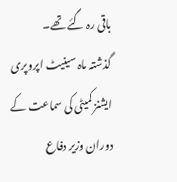باقی رہ گئے تھے۔
گذشتہ ماہ سینیٹ اپروپری ایشنز کمیٹی کی سماعت کے دوران وزیر دفاع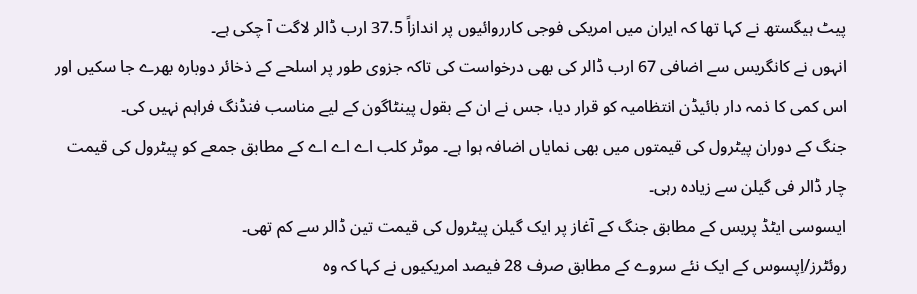پیٹ ہیگستھ نے کہا تھا کہ ایران میں امریکی فوجی کارروائیوں پر اندازاً 37.5 ارب ڈالر لاگت آ چکی ہے۔
انہوں نے کانگریس سے اضافی 67 ارب ڈالر کی بھی درخواست کی تاکہ جزوی طور پر اسلحے کے ذخائر دوبارہ بھرے جا سکیں اور اس کمی کا ذمہ دار بائیڈن انتظامیہ کو قرار دیا، جس نے ان کے بقول پینٹاگون کے لیے مناسب فنڈنگ فراہم نہیں کی۔
جنگ کے دوران پیٹرول کی قیمتوں میں بھی نمایاں اضافہ ہوا ہے۔ موٹر کلب اے اے اے کے مطابق جمعے کو پیٹرول کی قیمت چار ڈالر فی گیلن سے زیادہ رہی۔
ایسوسی ایٹڈ پریس کے مطابق جنگ کے آغاز پر ایک گیلن پیٹرول کی قیمت تین ڈالر سے کم تھی۔
روئٹرز/اِپسوس کے ایک نئے سروے کے مطابق صرف 28 فیصد امریکیوں نے کہا کہ وہ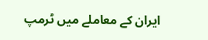ایران کے معاملے میں ٹرمپ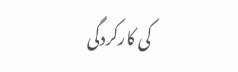کی کارکردگی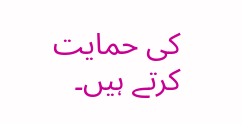کی حمایت کرتے ہیں۔